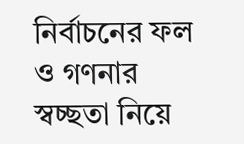নির্বাচনের ফল ও গণনার স্বচ্ছতা নিয়ে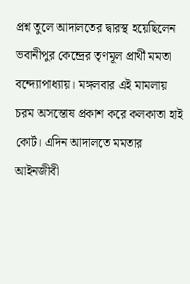প্রশ্ন তুলে আদালতের দ্বারস্থ হয়েছিলেন ভবানীপুর কেন্দ্রের তৃণমূল প্রার্থী মমতা বন্দ্যোপাধ্যায়। মঙ্গলবার এই মামলায় চরম অসন্তোষ প্রকাশ করে কলকাতা হাই কোর্ট। এদিন আদালতে মমতার আইনজীবী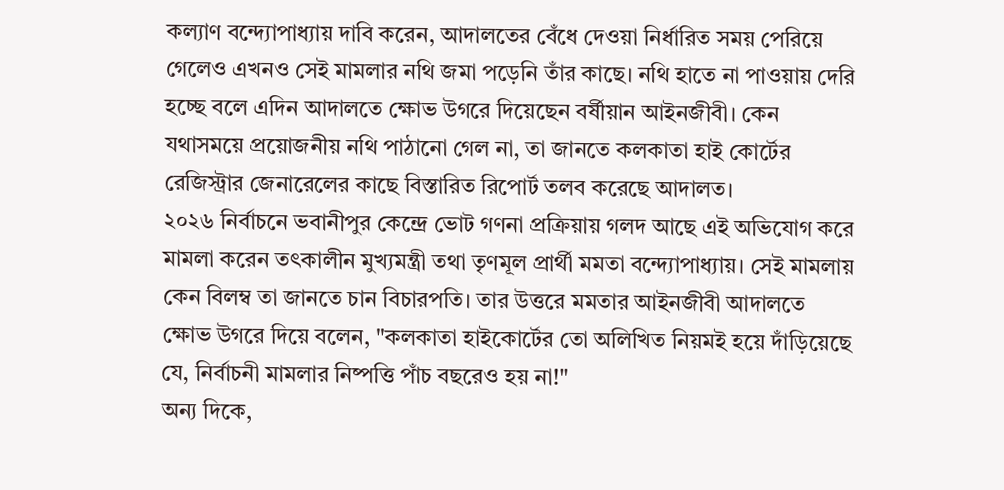কল্যাণ বন্দ্যোপাধ্যায় দাবি করেন, আদালতের বেঁধে দেওয়া নির্ধারিত সময় পেরিয়ে গেলেও এখনও সেই মামলার নথি জমা পড়েনি তাঁর কাছে। নথি হাতে না পাওয়ায় দেরি হচ্ছে বলে এদিন আদালতে ক্ষোভ উগরে দিয়েছেন বর্ষীয়ান আইনজীবী। কেন যথাসময়ে প্রয়োজনীয় নথি পাঠানো গেল না, তা জানতে কলকাতা হাই কোর্টের রেজিস্ট্রার জেনারেলের কাছে বিস্তারিত রিপোর্ট তলব করেছে আদালত।
২০২৬ নির্বাচনে ভবানীপুর কেন্দ্রে ভোট গণনা প্রক্রিয়ায় গলদ আছে এই অভিযোগ করে মামলা করেন তৎকালীন মুখ্যমন্ত্রী তথা তৃণমূল প্রার্থী মমতা বন্দ্যোপাধ্যায়। সেই মামলায় কেন বিলম্ব তা জানতে চান বিচারপতি। তার উত্তরে মমতার আইনজীবী আদালতে ক্ষোভ উগরে দিয়ে বলেন, "কলকাতা হাইকোর্টের তো অলিখিত নিয়মই হয়ে দাঁড়িয়েছে যে, নির্বাচনী মামলার নিষ্পত্তি পাঁচ বছরেও হয় না!"
অন্য দিকে,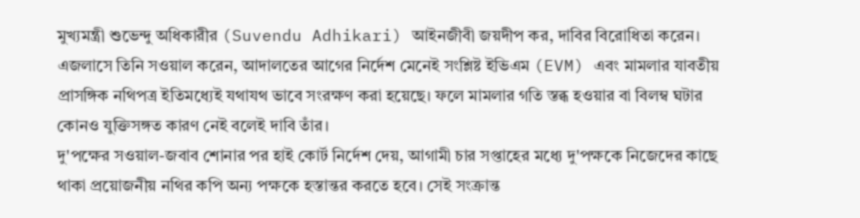মুখ্যমন্ত্রী শুভেন্দু অধিকারীর (Suvendu Adhikari) আইনজীবী জয়দীপ কর, দাবির বিরোধিতা করেন। এজলাসে তিনি সওয়াল করেন, আদালতের আগের নির্দেশ মেনেই সংশ্লিষ্ট ইভিএম (EVM) এবং মামলার যাবতীয় প্রাসঙ্গিক নথিপত্র ইতিমধ্যেই যথাযথ ভাবে সংরক্ষণ করা হয়েছে। ফলে মামলার গতি স্তব্ধ হওয়ার বা বিলম্ব ঘটার কোনও যুক্তিসঙ্গত কারণ নেই বলেই দাবি তাঁর।
দু'পক্ষের সওয়াল-জবাব শোনার পর হাই কোর্ট নির্দেশ দেয়, আগামী চার সপ্তাহের মধ্যে দু'পক্ষকে নিজেদের কাছে থাকা প্রয়োজনীয় নথির কপি অন্য পক্ষকে হস্তান্তর করতে হবে। সেই সংক্রান্ত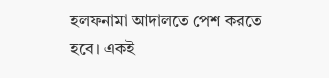হলফনামা আদালতে পেশ করতে হবে। একই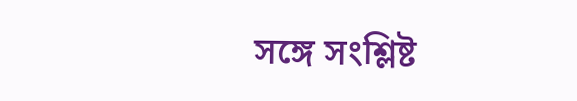সঙ্গে সংশ্লিষ্ট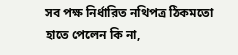সব পক্ষ নির্ধারিত নথিপত্র ঠিকমতো হাতে পেলেন কি না,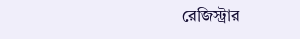রেজিস্ট্রার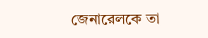জেনারেলকে তা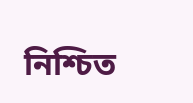নিশ্চিত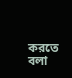করতে বলা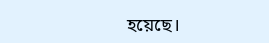হয়েছে।